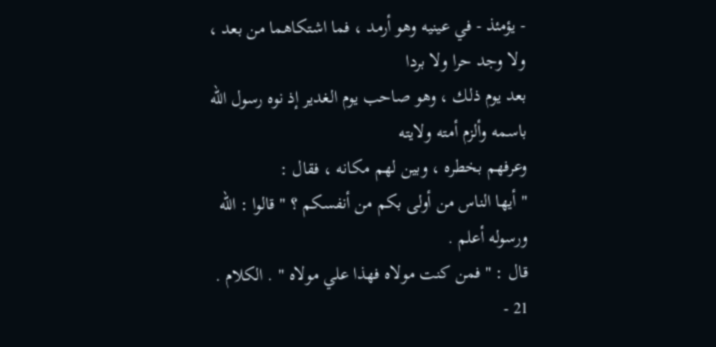- يؤمئذ - في عينيه وهو أرمد ، فما اشتكاهما من بعد ، ولا وجد حرا ولا بردا
بعد يوم ذلك ، وهو صاحب يوم الغدير إذ نوه رسول الله باسمه وألزم أمته ولايته
وعرفهم بخطره ، وبين لهم مكانه ، فقال :
" أيها الناس من أولى بكم من أنفسكم ؟ " قالوا : الله ورسوله أعلم .
قال : " فمن كنت مولاه فهذا علي مولاه " . الكلام . 21 -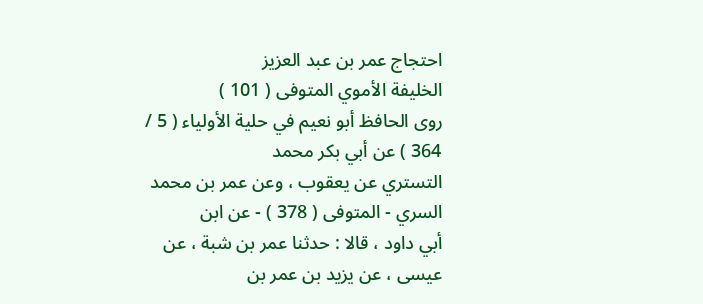احتجاج عمر بن عبد العزيز
الخليفة الأموي المتوفى ( 101 )
روى الحافظ أبو نعيم في حلية الأولياء ( 5 / 364 ) عن أبي بكر محمد
التستري عن يعقوب ، وعن عمر بن محمد السري - المتوفى ( 378 ) - عن ابن
أبي داود ، قالا : حدثنا عمر بن شبة ، عن عيسى ، عن يزيد بن عمر بن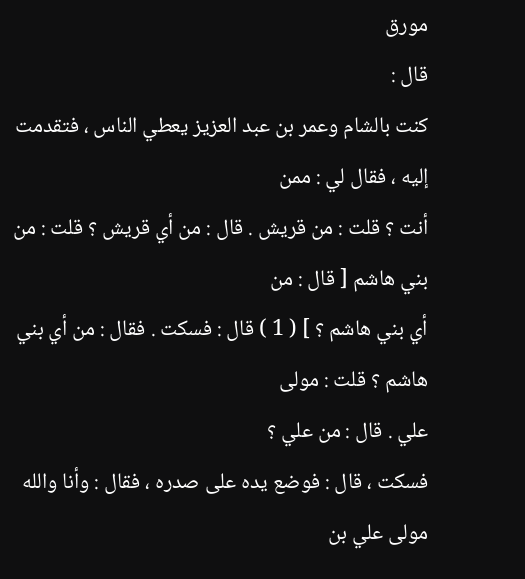مورق
قال :
كنت بالشام وعمر بن عبد العزيز يعطي الناس ، فتقدمت إليه ، فقال لي : ممن
أنت ؟ قلت : من قريش . قال : من أي قريش ؟ قلت : من بني هاشم [ قال : من
أي بني هاشم ؟ ] ( 1 ) قال : فسكت . فقال : من أي بني هاشم ؟ قلت : مولى
علي . قال : من علي ؟
فسكت ، قال : فوضع يده على صدره ، فقال : وأنا والله مولى علي بن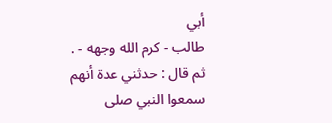أبي
طالب - كرم الله وجهه - .
ثم قال : حدثني عدة أنهم سمعوا النبي صلى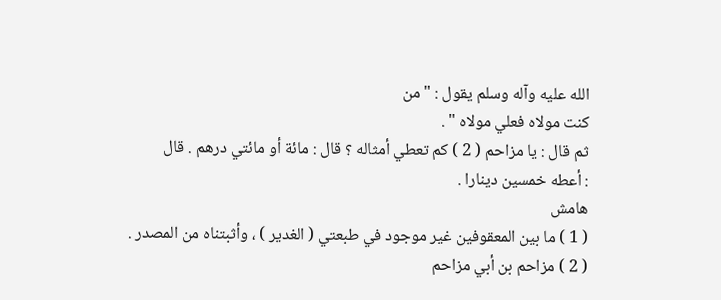الله عليه وآله وسلم يقول : " من
كنت مولاه فعلي مولاه " .
ثم قال : يا مزاحم ( 2 ) كم تعطي أمثاله ؟ قال : مائة أو مائتي درهم . قال
: أعطه خمسين دينارا .
هامش
( 1 ) ما بين المعقوفين غير موجود في طبعتي ( الغدير ) ، وأثبتناه من المصدر .
( 2 ) مزاحم بن أبي مزاحم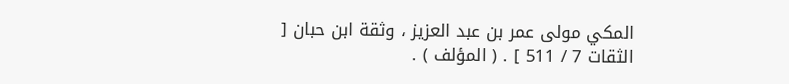المكي مولى عمر بن عبد العزيز ، وثقة ابن حبان [
الثقات 7 / 511 ] . ( المؤلف ) .